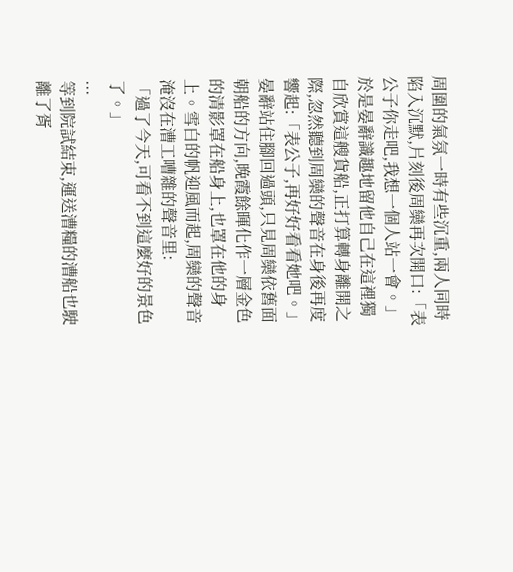周圍的氣氛一時有些沉重,兩人同時陷入沉默,片刻後周欒再次開口:「表公子你走吧,我想一個人站一會。」
於是晏辭識趣地留他自己在這裡獨自欣賞這艘貨船,正打算轉身離開之際,忽然聽到周欒的聲音在身後再度響起:「表公子,再好好看看她吧。」
晏辭站住腳回過頭,只見周欒依舊面朝船的方向,晚霞餘暉化作一層金色的清影罩在船身上,也罩在他的身上。雪白的帆迎風而起,周欒的聲音淹沒在漕工嘈雜的聲音里:
「過了今天,可看不到這麼好的景色了。」
...
等到院試結束,運送漕糧的漕船也駛離了胥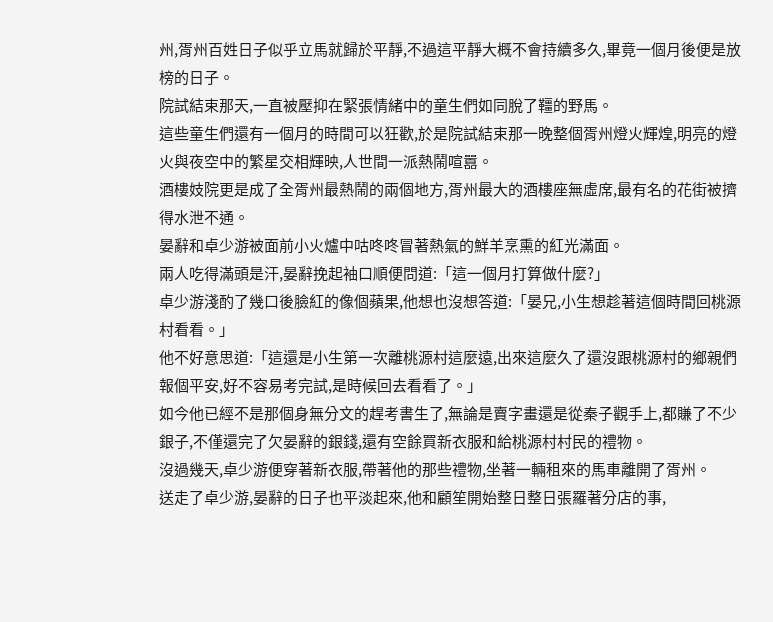州,胥州百姓日子似乎立馬就歸於平靜,不過這平靜大概不會持續多久,畢竟一個月後便是放榜的日子。
院試結束那天,一直被壓抑在緊張情緒中的童生們如同脫了韁的野馬。
這些童生們還有一個月的時間可以狂歡,於是院試結束那一晚整個胥州燈火輝煌,明亮的燈火與夜空中的繁星交相輝映,人世間一派熱鬧喧囂。
酒樓妓院更是成了全胥州最熱鬧的兩個地方,胥州最大的酒樓座無虛席,最有名的花街被擠得水泄不通。
晏辭和卓少游被面前小火爐中咕咚咚冒著熱氣的鮮羊烹熏的紅光滿面。
兩人吃得滿頭是汗,晏辭挽起袖口順便問道:「這一個月打算做什麼?」
卓少游淺酌了幾口後臉紅的像個蘋果,他想也沒想答道:「晏兄,小生想趁著這個時間回桃源村看看。」
他不好意思道:「這還是小生第一次離桃源村這麼遠,出來這麼久了還沒跟桃源村的鄉親們報個平安,好不容易考完試,是時候回去看看了。」
如今他已經不是那個身無分文的趕考書生了,無論是賣字畫還是從秦子觀手上,都賺了不少銀子,不僅還完了欠晏辭的銀錢,還有空餘買新衣服和給桃源村村民的禮物。
沒過幾天,卓少游便穿著新衣服,帶著他的那些禮物,坐著一輛租來的馬車離開了胥州。
送走了卓少游,晏辭的日子也平淡起來,他和顧笙開始整日整日張羅著分店的事,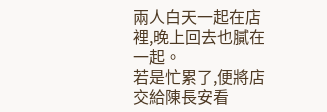兩人白天一起在店裡,晚上回去也膩在一起。
若是忙累了,便將店交給陳長安看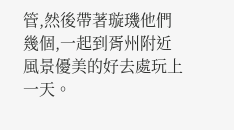管,然後帶著璇璣他們幾個,一起到胥州附近風景優美的好去處玩上一天。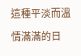這種平淡而溫情滿滿的日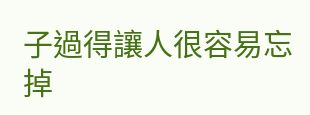子過得讓人很容易忘掉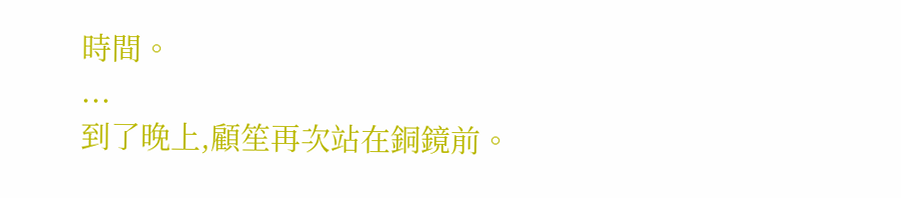時間。
...
到了晚上,顧笙再次站在銅鏡前。